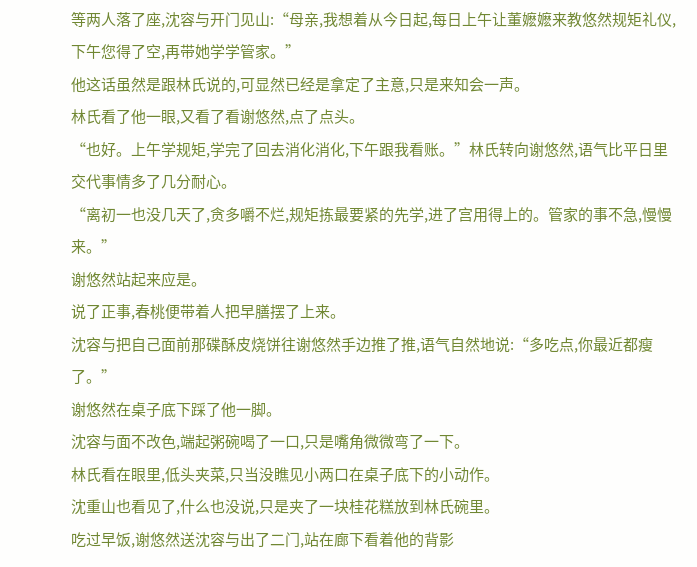等两人落了座,沈容与开门见山:“母亲,我想着从今日起,每日上午让董嬷嬷来教悠然规矩礼仪,下午您得了空,再带她学学管家。”
他这话虽然是跟林氏说的,可显然已经是拿定了主意,只是来知会一声。
林氏看了他一眼,又看了看谢悠然,点了点头。
“也好。上午学规矩,学完了回去消化消化,下午跟我看账。”林氏转向谢悠然,语气比平日里交代事情多了几分耐心。
“离初一也没几天了,贪多嚼不烂,规矩拣最要紧的先学,进了宫用得上的。管家的事不急,慢慢来。”
谢悠然站起来应是。
说了正事,春桃便带着人把早膳摆了上来。
沈容与把自己面前那碟酥皮烧饼往谢悠然手边推了推,语气自然地说:“多吃点,你最近都瘦了。”
谢悠然在桌子底下踩了他一脚。
沈容与面不改色,端起粥碗喝了一口,只是嘴角微微弯了一下。
林氏看在眼里,低头夹菜,只当没瞧见小两口在桌子底下的小动作。
沈重山也看见了,什么也没说,只是夹了一块桂花糕放到林氏碗里。
吃过早饭,谢悠然送沈容与出了二门,站在廊下看着他的背影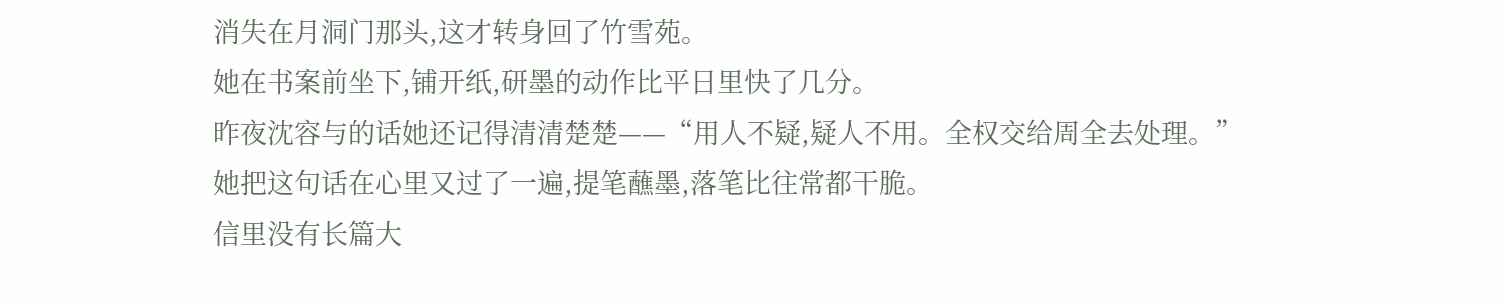消失在月洞门那头,这才转身回了竹雪苑。
她在书案前坐下,铺开纸,研墨的动作比平日里快了几分。
昨夜沈容与的话她还记得清清楚楚——“用人不疑,疑人不用。全权交给周全去处理。”
她把这句话在心里又过了一遍,提笔蘸墨,落笔比往常都干脆。
信里没有长篇大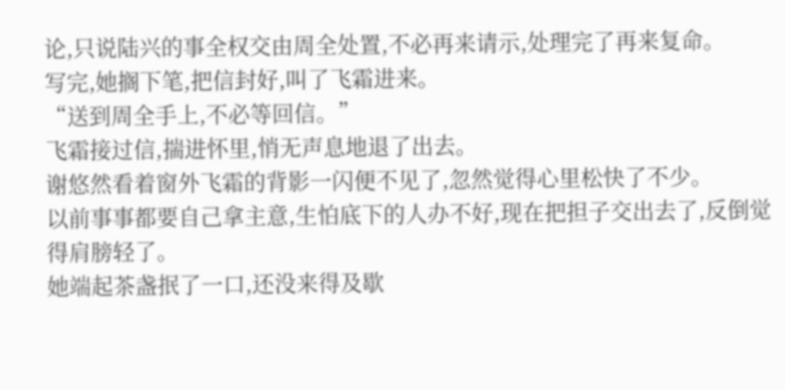论,只说陆兴的事全权交由周全处置,不必再来请示,处理完了再来复命。
写完,她搁下笔,把信封好,叫了飞霜进来。
“送到周全手上,不必等回信。”
飞霜接过信,揣进怀里,悄无声息地退了出去。
谢悠然看着窗外飞霜的背影一闪便不见了,忽然觉得心里松快了不少。
以前事事都要自己拿主意,生怕底下的人办不好,现在把担子交出去了,反倒觉得肩膀轻了。
她端起茶盏抿了一口,还没来得及歇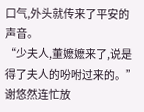口气,外头就传来了平安的声音。
“少夫人,董嬷嬷来了,说是得了夫人的吩咐过来的。”
谢悠然连忙放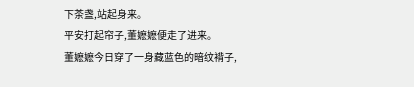下茶盏,站起身来。
平安打起帘子,董嬷嬷便走了进来。
董嬷嬷今日穿了一身藏蓝色的暗纹褙子,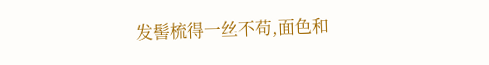发髻梳得一丝不苟,面色和